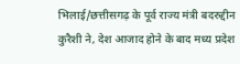भिलाई/छत्तीसगढ़ के पूर्व राज्य मंत्री बदरुद्दीन कुरैशी ने, देश आजाद होने के बाद मध्य प्रदेश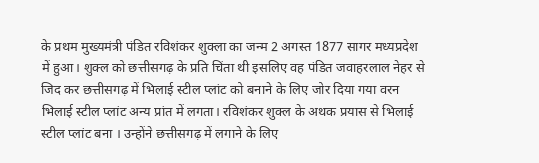के प्रथम मुख्यमंत्री पंडित रविशंकर शुक्ला का जन्म 2 अगस्त 1877 सागर मध्यप्रदेश में हुआ। शुक्ल को छत्तीसगढ़ के प्रति चिंता थी इसलिए वह पंडित जवाहरलाल नेहर से जिद कर छत्तीसगढ़ में भिलाई स्टील प्लांट को बनाने के लिए जोर दिया गया वरन भिलाई स्टील प्लांट अन्य प्रांत में लगता। रविशंकर शुक्ल के अथक प्रयास से भिलाई स्टील प्लांट बना । उन्होंने छत्तीसगढ़ में लगाने के लिए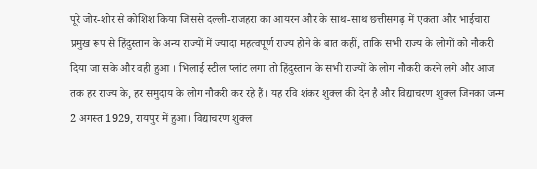पूरे जोर-शोर से कोशिश किया जिससे दल्ली-राजहरा का आयरन और के साथ-साथ छत्तीसगढ़ में एकता और भाईचारा प्रमुख रूप से हिंदुस्तान के अन्य राज्यों में ज्यादा महत्वपूर्ण राज्य होने के बात कहीं, ताकि सभी राज्य के लोगों को नौकरी दिया जा सके और वही हुआ । भिलाई स्टील प्लांट लगा तो हिंदुस्तान के सभी राज्यों के लोग नौकरी करने लगे और आज तक हर राज्य के, हर समुदाय के लोग नौकरी कर रहे हैं। यह रवि शंकर शुक्ल की देन है और विद्याचरण शुक्ल जिनका जन्म 2 अगस्त 1929, रायपुर में हुआ। विद्याचरण शुक्ल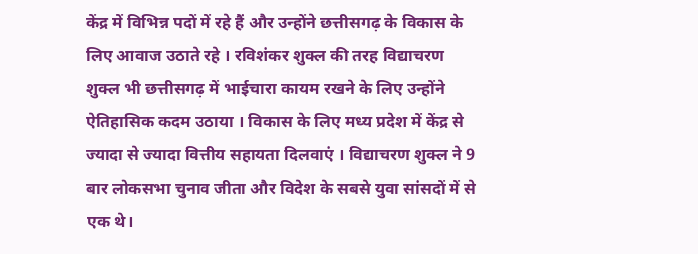केंद्र में विभिन्न पदों में रहे हैं और उन्होंने छत्तीसगढ़ के विकास के लिए आवाज उठाते रहे । रविशंकर शुक्ल की तरह विद्याचरण शुक्ल भी छत्तीसगढ़ में भाईचारा कायम रखने के लिए उन्होंने ऐतिहासिक कदम उठाया । विकास के लिए मध्य प्रदेश में केंद्र से ज्यादा से ज्यादा वित्तीय सहायता दिलवाएं । विद्याचरण शुक्ल ने 9 बार लोकसभा चुनाव जीता और विदेश के सबसे युवा सांसदों में से एक थे।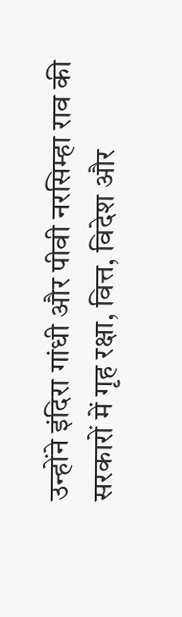उन्होंने इंदिरा गांधी और पीवी नरसिम्हा राव की सरकारों में गृह रक्षा, वित्त, विदेश और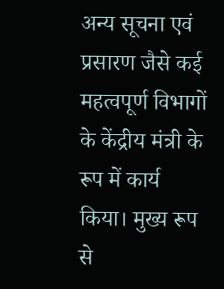अन्य सूचना एवं प्रसारण जैसे कई महत्वपूर्ण विभागों के केंद्रीय मंत्री के रूप में कार्य किया। मुख्य रूप से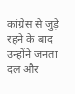कांग्रेस से जुड़े रहने के बाद उन्होंने जनता दल और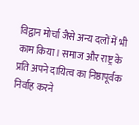विद्वान मोर्चा जैसे अन्य दलों में भी काम किया। समाज और राष्ट्र के प्रति अपने दायित्व का निष्ठापूर्वक निर्वाह करने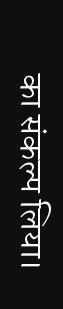का संकल्प लिया।